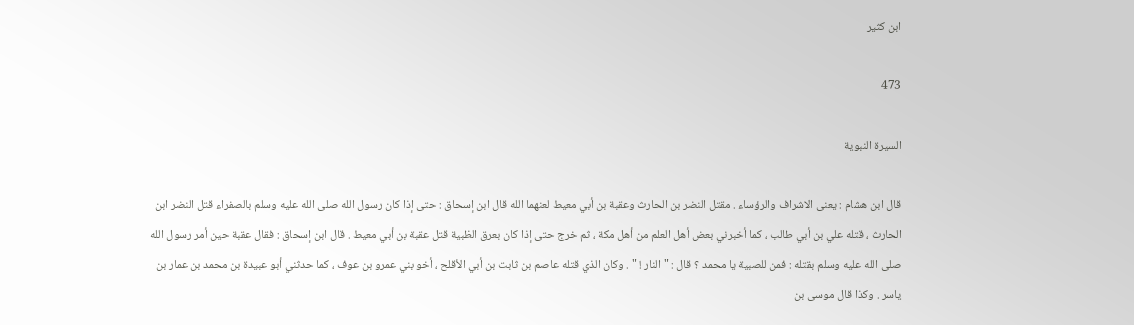ابن كثير

473

السيرة النبوية

قال ابن هشام : يعنى الاشراف والرؤساء . مقتل النضر بن الحارث وعقبة بن أبي معيط لعنهما الله قال ابن إسحاق : حتى إذا كان رسول الله صلى الله عليه وسلم بالصفراء قتل النضر ابن الحارث ، قتله علي بن أبي طالب ، كما أخبرني بعض أهل العلم من أهل مكة ، ثم خرج حتى إذا كان بعرق الظبية قتل عقبة بن أبي معيط . قال ابن إسحاق : فقال عقبة حين أمر رسول الله صلى الله عليه وسلم بقتله : فمن للصبية يا محمد ؟ قال : " النار ! " . وكان الذي قتله عاصم بن ثابت بن أبي الأقلح ، أخو بني عمرو بن عوف ، كما حدثني أبو عبيدة بن محمد بن عمار بن ياسر . وكذا قال موسى بن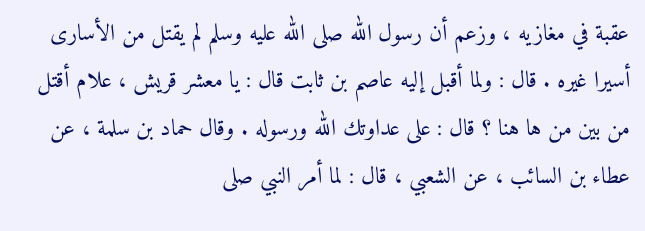عقبة في مغازيه ، وزعم أن رسول الله صلى الله عليه وسلم لم يقتل من الأسارى أسيرا غيره . قال : ولما أقبل إليه عاصم بن ثابت قال : يا معشر قريش ، علام أقتل من بين من ها هنا ؟ قال : على عداوتك الله ورسوله . وقال حماد بن سلمة ، عن عطاء بن السائب ، عن الشعبي ، قال : لما أمر النبي صلى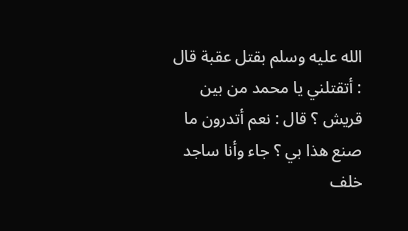الله عليه وسلم بقتل عقبة قال : أتقتلني يا محمد من بين قريش ؟ قال : نعم أتدرون ما صنع هذا بي ؟ جاء وأنا ساجد خلف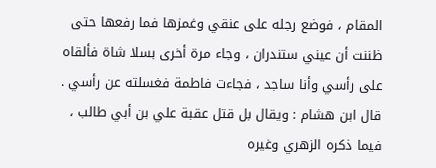المقام ، فوضع رجله على عنقي وغمزها فما رفعها حتى ظننت أن عيني ستندران ، وجاء مرة أخرى بسلا شاة فألقاه على رأسي وأنا ساجد ، فجاءت فاطمة فغسلته عن رأسي . قال ابن هشام : ويقال بل قتل عقبة علي بن أبي طالب ، فيما ذكره الزهري وغيره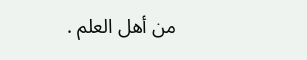من أهل العلم .